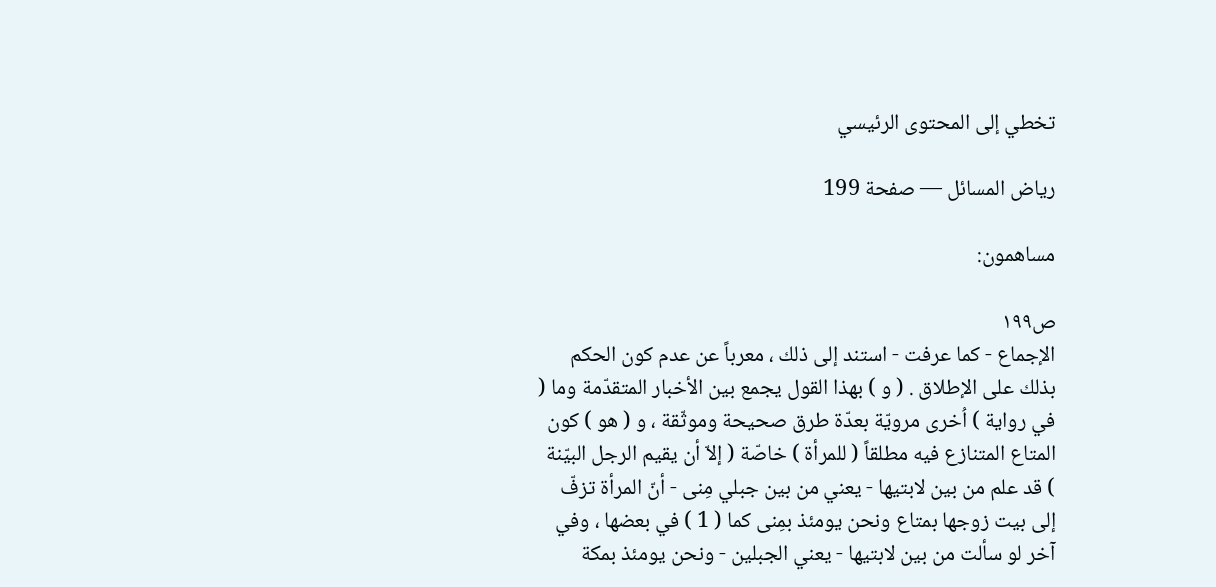تخطي إلى المحتوى الرئيسي

رياض المسائل — صفحة 199

مساهمون:

ص١٩٩
الإجماع - كما عرفت - استند إلى ذلك ، معرباً عن عدم كون الحكم بذلك على الإطلاق . ( و ) بهذا القول يجمع بين الأخبار المتقدّمة وما ( في رواية ) اُخرى مرويّة بعدّة طرق صحيحة وموثّقة ، و ( هو ) كون المتاع المتنازع فيه مطلقاً ( للمرأة ) خاصّة ( إلاّ أن يقيم الرجل البيّنة ) قد علم من بين لابتيها - يعني من بين جبلي مِنى - أنّ المرأة تزفّ إلى بيت زوجها بمتاع ونحن يومئذ بمِنى كما ( 1 ) في بعضها ، وفي آخر لو سألت من بين لابتيها - يعني الجبلين - ونحن يومئذ بمكة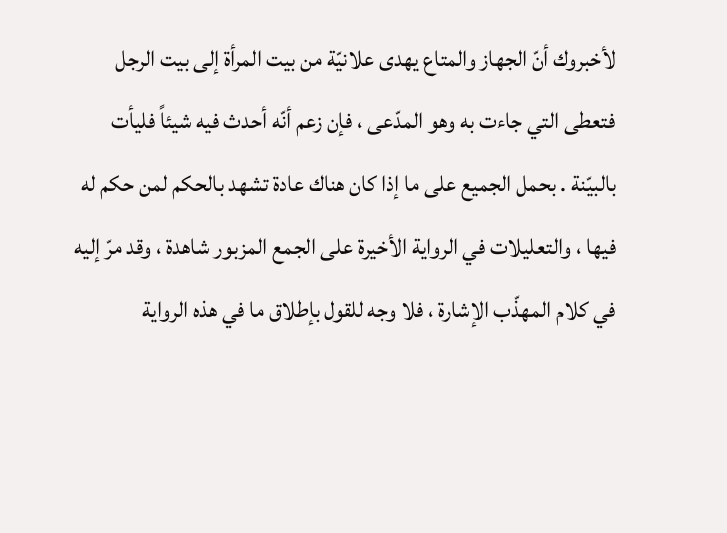لأخبروك أنّ الجهاز والمتاع يهدى علانيّة من بيت المرأة إلى بيت الرجل فتعطى التي جاءت به وهو المدّعى ، فإن زعم أنّه أحدث فيه شيئاً فليأت بالبيّنة . بحمل الجميع على ما إذا كان هناك عادة تشهد بالحكم لمن حكم له فيها ، والتعليلات في الرواية الأخيرة على الجمع المزبور شاهدة ، وقد مرّ إليه في كلام المهذّب الإشارة ، فلا وجه للقول بإطلاق ما في هذه الرواية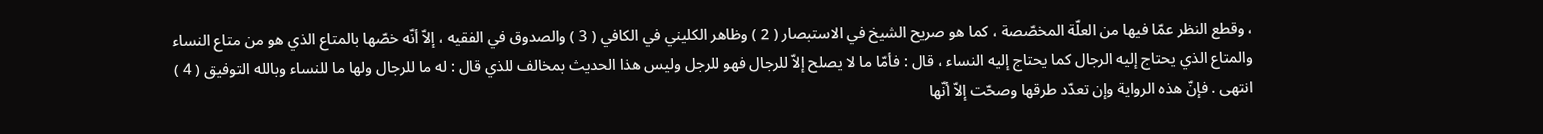، وقطع النظر عمّا فيها من العلّة المخصّصة ، كما هو صريح الشيخ في الاستبصار ( 2 ) وظاهر الكليني في الكافي ( 3 ) والصدوق في الفقيه ، إلاّ أنّه خصّها بالمتاع الذي هو من متاع النساء والمتاع الذي يحتاج إليه الرجال كما يحتاج إليه النساء ، قال : فأمّا ما لا يصلح إلاّ للرجال فهو للرجل وليس هذا الحديث بمخالف للذي قال : له ما للرجال ولها ما للنساء وبالله التوفيق ( 4 ) انتهى . فإنّ هذه الرواية وإن تعدّد طرقها وصحّت إلاّ أنّها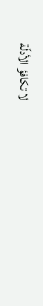لا تكافؤ الأدلّة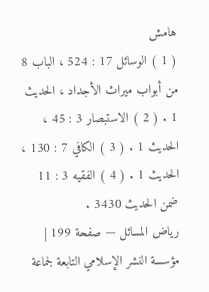هامش
( 1 ) الوسائل 17 : 524 ، الباب 8 من أبواب ميراث الأجداد ، الحديث 1 . ( 2 ) الاستبصار 3 : 45 ، الحديث 1 . ( 3 ) الكافي 7 : 130 ، الحديث 1 . ( 4 ) الفقيه 3 : 11 ضمن الحديث 3430 .
رياض المسائل — صفحة 199 | مؤسسة النشر الإسلامي التابعة لجماعة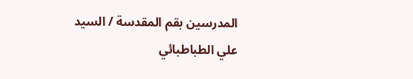المدرسين بقم المقدسة / السيد علي الطباطبائي